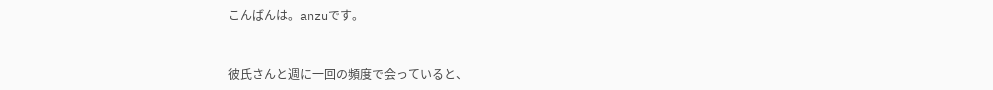こんばんは。anzuです。


彼氏さんと週に一回の頻度で会っていると、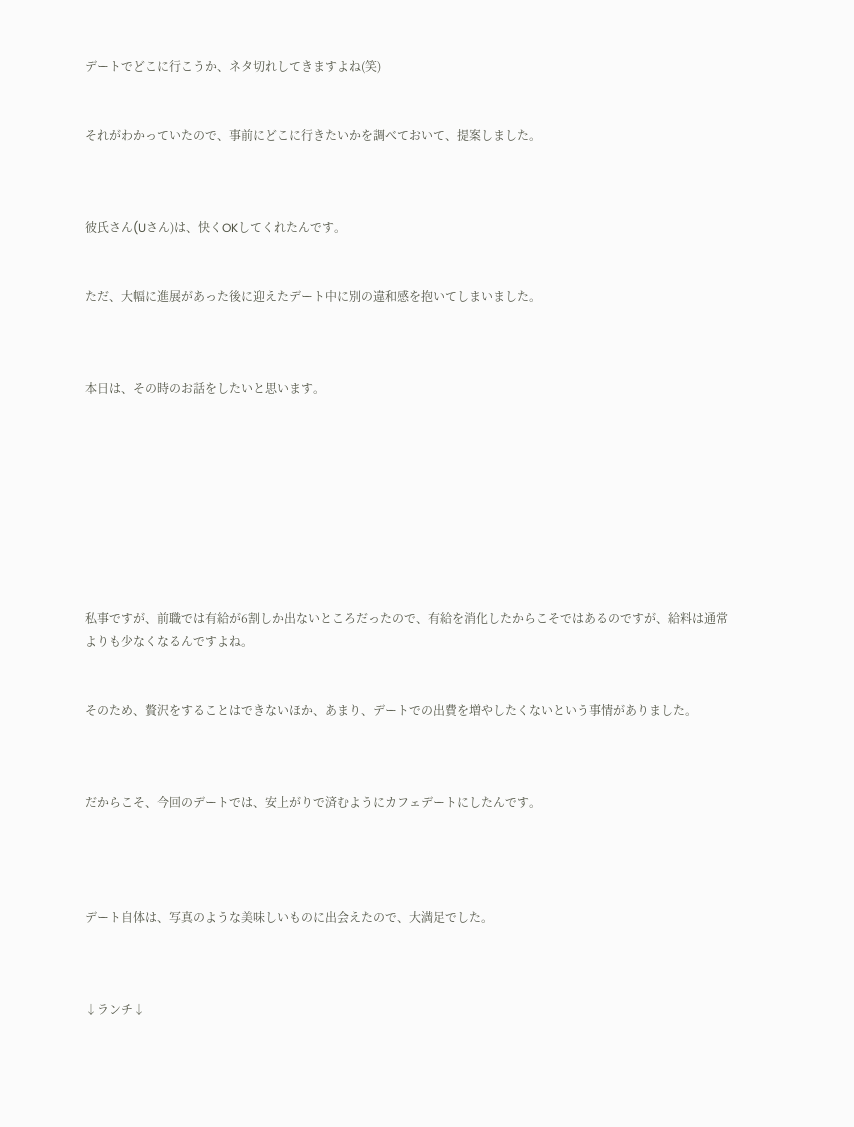デートでどこに行こうか、ネタ切れしてきますよね(笑)


それがわかっていたので、事前にどこに行きたいかを調べておいて、提案しました。



彼氏さん(Uさん)は、快くOKしてくれたんです。


ただ、大幅に進展があった後に迎えたデート中に別の違和感を抱いてしまいました。



本日は、その時のお話をしたいと思います。









私事ですが、前職では有給が6割しか出ないところだったので、有給を消化したからこそではあるのですが、給料は通常よりも少なくなるんですよね。


そのため、贅沢をすることはできないほか、あまり、デートでの出費を増やしたくないという事情がありました。



だからこそ、今回のデートでは、安上がりで済むようにカフェデートにしたんです。




デート自体は、写真のような美味しいものに出会えたので、大満足でした。



↓ランチ↓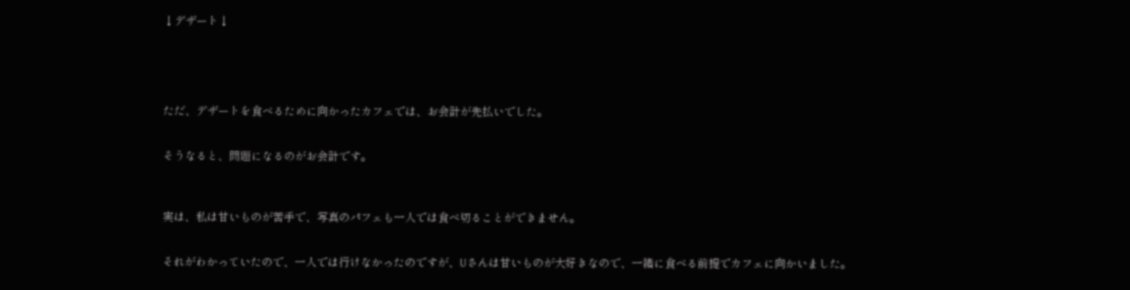↓デザート↓





ただ、デザートを食べるために向かったカフェでは、お会計が先払いでした。


そうなると、問題になるのがお会計です。



実は、私は甘いものが苦手で、写真のパフェも一人では食べ切ることができません。


それがわかっていたので、一人では行けなかったのですが、Uさんは甘いものが大好きなので、一緒に食べる前提でカフェに向かいました。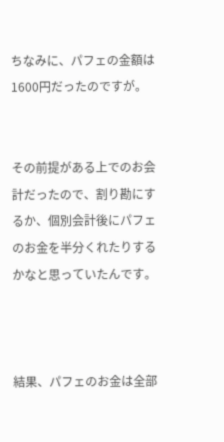ちなみに、パフェの金額は1600円だったのですが。


その前提がある上でのお会計だったので、割り勘にするか、個別会計後にパフェのお金を半分くれたりするかなと思っていたんです。



結果、パフェのお金は全部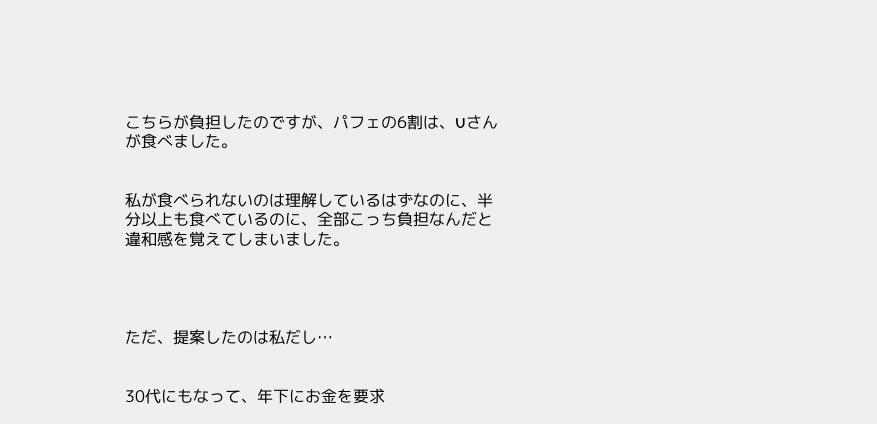こちらが負担したのですが、パフェの6割は、Uさんが食べました。


私が食べられないのは理解しているはずなのに、半分以上も食べているのに、全部こっち負担なんだと違和感を覚えてしまいました。




ただ、提案したのは私だし…


30代にもなって、年下にお金を要求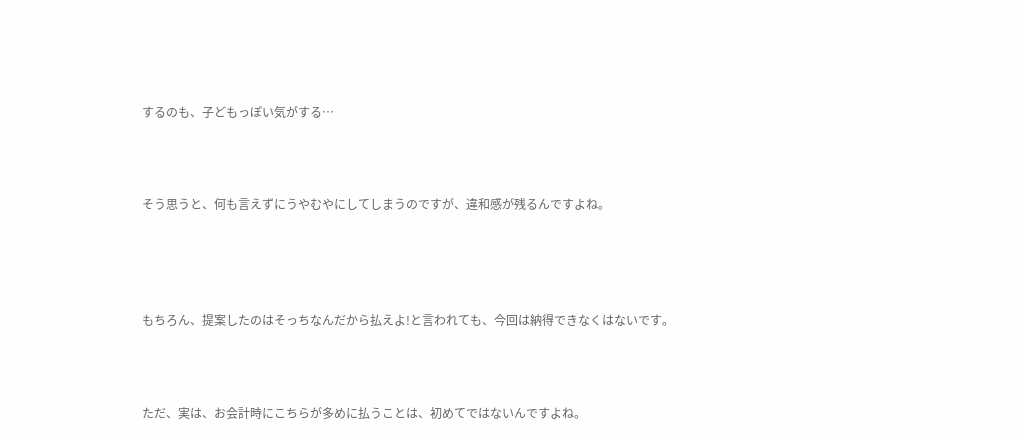するのも、子どもっぽい気がする…



そう思うと、何も言えずにうやむやにしてしまうのですが、違和感が残るんですよね。




もちろん、提案したのはそっちなんだから払えよ!と言われても、今回は納得できなくはないです。



ただ、実は、お会計時にこちらが多めに払うことは、初めてではないんですよね。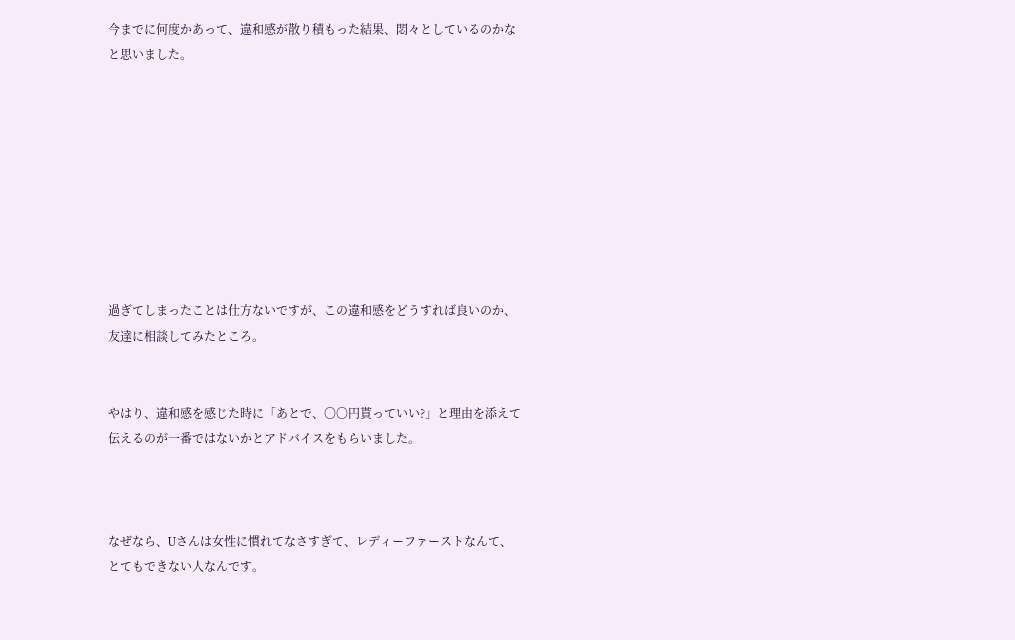今までに何度かあって、違和感が散り積もった結果、悶々としているのかなと思いました。









過ぎてしまったことは仕方ないですが、この違和感をどうすれば良いのか、友達に相談してみたところ。


やはり、違和感を感じた時に「あとで、〇〇円貰っていい?」と理由を添えて伝えるのが一番ではないかとアドバイスをもらいました。



なぜなら、Uさんは女性に慣れてなさすぎて、レディーファーストなんて、とてもできない人なんです。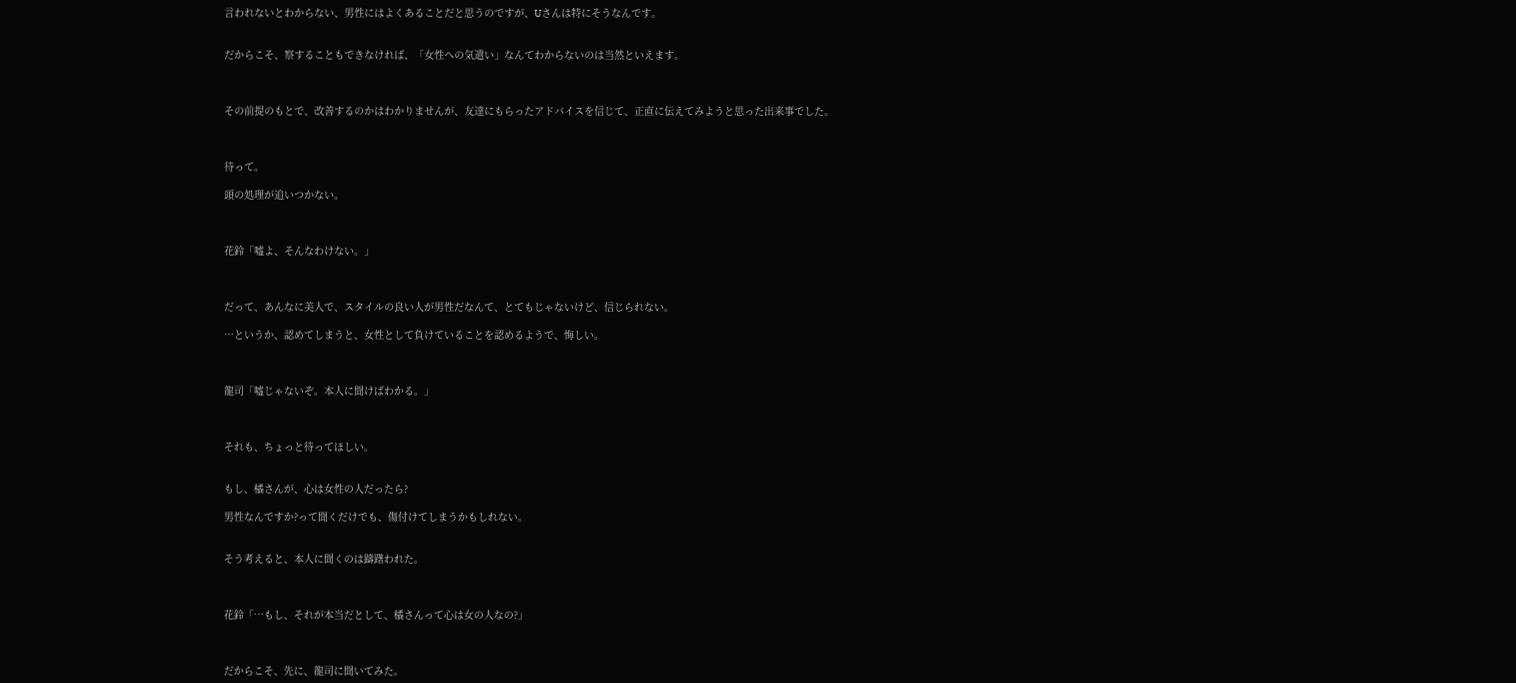言われないとわからない、男性にはよくあることだと思うのですが、Uさんは特にそうなんです。


だからこそ、察することもできなければ、「女性への気遣い」なんてわからないのは当然といえます。



その前提のもとで、改善するのかはわかりませんが、友達にもらったアドバイスを信じて、正直に伝えてみようと思った出来事でした。



待って。

頭の処理が追いつかない。



花鈴「嘘よ、そんなわけない。」



だって、あんなに美人で、スタイルの良い人が男性だなんて、とてもじゃないけど、信じられない。

…というか、認めてしまうと、女性として負けていることを認めるようで、悔しい。



龍司「嘘じゃないぞ。本人に聞けばわかる。」



それも、ちょっと待ってほしい。


もし、橘さんが、心は女性の人だったら?

男性なんですか?って聞くだけでも、傷付けてしまうかもしれない。


そう考えると、本人に聞くのは躊躇われた。



花鈴「…もし、それが本当だとして、橘さんって心は女の人なの?」



だからこそ、先に、龍司に聞いてみた。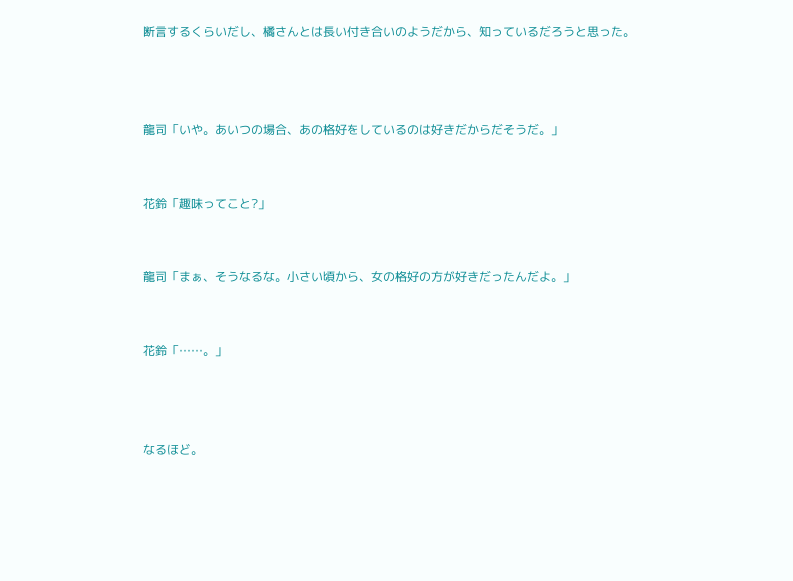断言するくらいだし、橘さんとは長い付き合いのようだから、知っているだろうと思った。



龍司「いや。あいつの場合、あの格好をしているのは好きだからだそうだ。」


花鈴「趣味ってこと?」


龍司「まぁ、そうなるな。小さい頃から、女の格好の方が好きだったんだよ。」


花鈴「……。」



なるほど。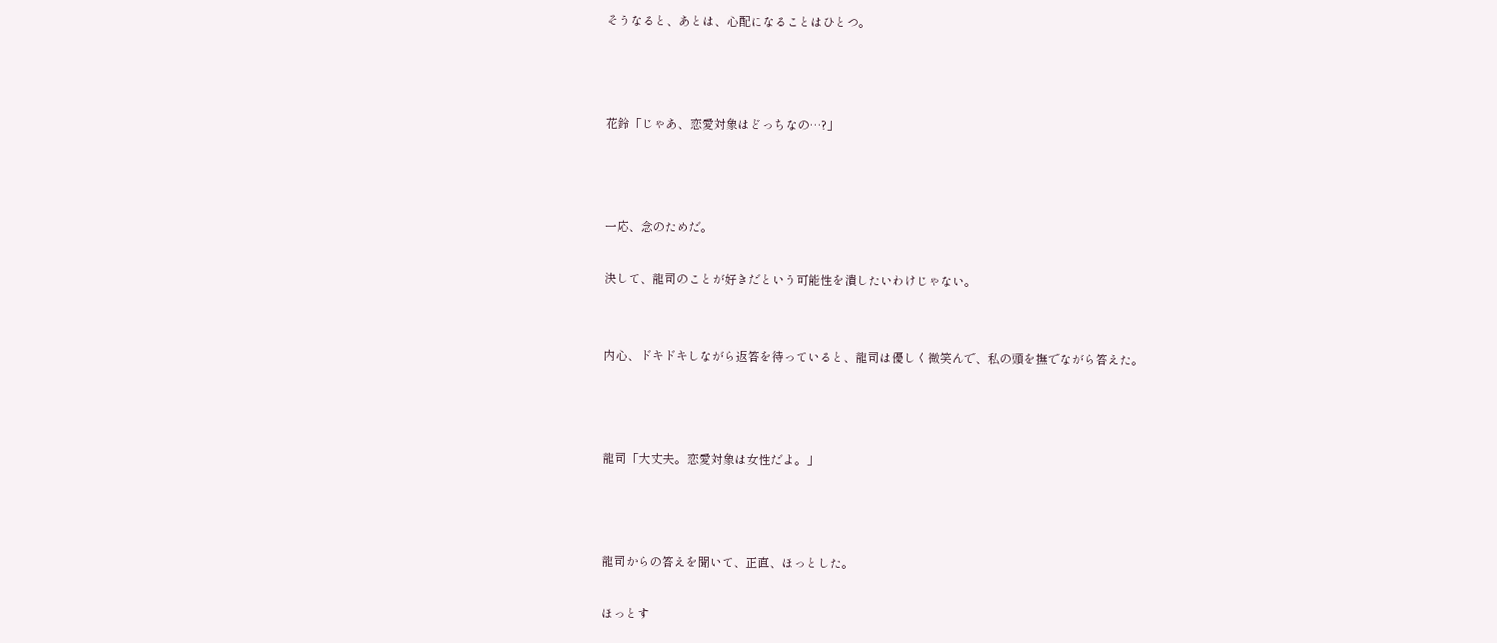そうなると、あとは、心配になることはひとつ。



花鈴「じゃあ、恋愛対象はどっちなの…?」



一応、念のためだ。

決して、龍司のことが好きだという可能性を潰したいわけじゃない。


内心、ドキドキしながら返答を待っていると、龍司は優しく微笑んで、私の頭を撫でながら答えた。



龍司「大丈夫。恋愛対象は女性だよ。」



龍司からの答えを聞いて、正直、ほっとした。

ほっとす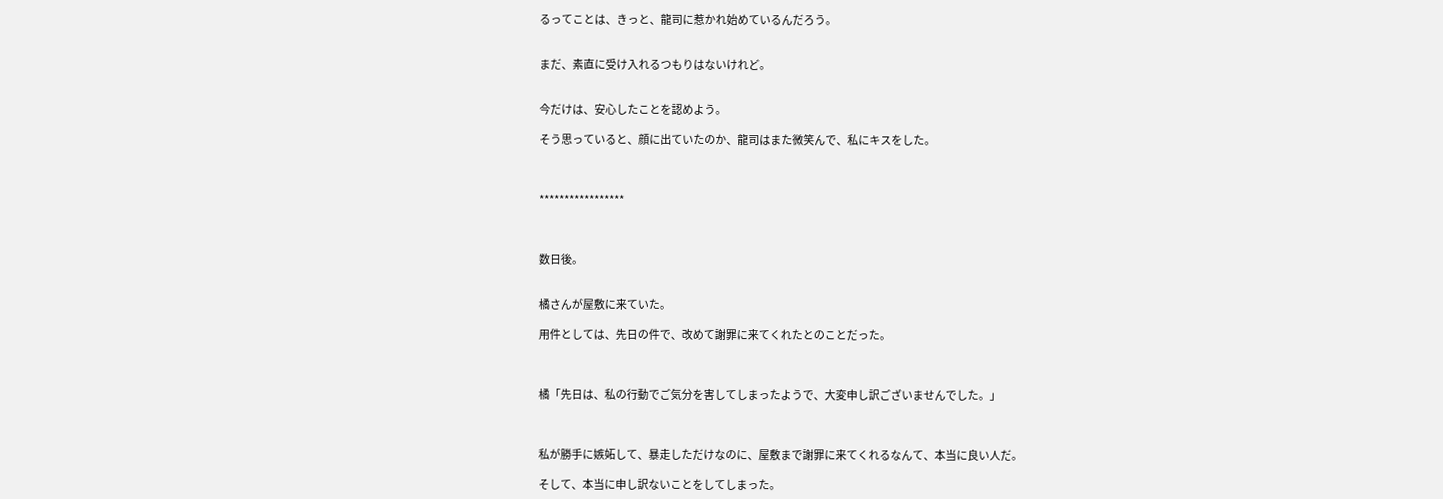るってことは、きっと、龍司に惹かれ始めているんだろう。


まだ、素直に受け入れるつもりはないけれど。


今だけは、安心したことを認めよう。

そう思っていると、顔に出ていたのか、龍司はまた微笑んで、私にキスをした。



*****************



数日後。


橘さんが屋敷に来ていた。

用件としては、先日の件で、改めて謝罪に来てくれたとのことだった。



橘「先日は、私の行動でご気分を害してしまったようで、大変申し訳ございませんでした。」



私が勝手に嫉妬して、暴走しただけなのに、屋敷まで謝罪に来てくれるなんて、本当に良い人だ。

そして、本当に申し訳ないことをしてしまった。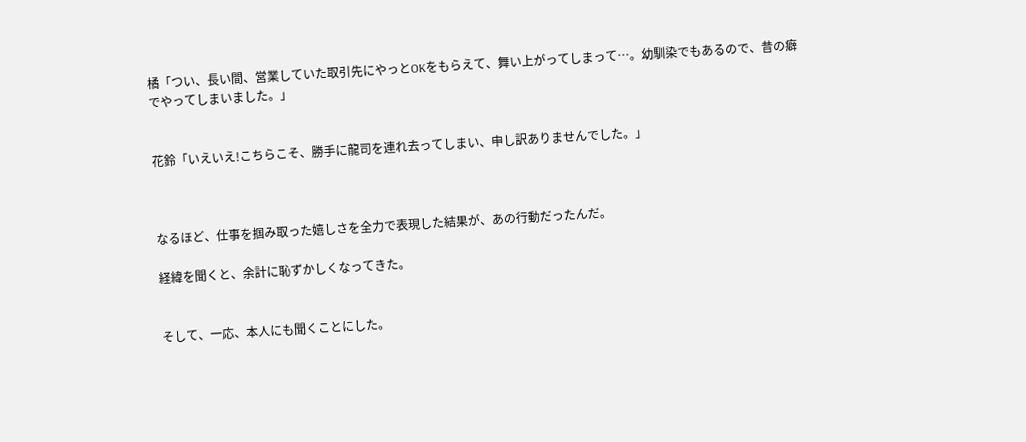橘「つい、長い間、営業していた取引先にやっとOKをもらえて、舞い上がってしまって…。幼馴染でもあるので、昔の癖でやってしまいました。」


花鈴「いえいえ!こちらこそ、勝手に龍司を連れ去ってしまい、申し訳ありませんでした。」



なるほど、仕事を掴み取った嬉しさを全力で表現した結果が、あの行動だったんだ。

経緯を聞くと、余計に恥ずかしくなってきた。


そして、一応、本人にも聞くことにした。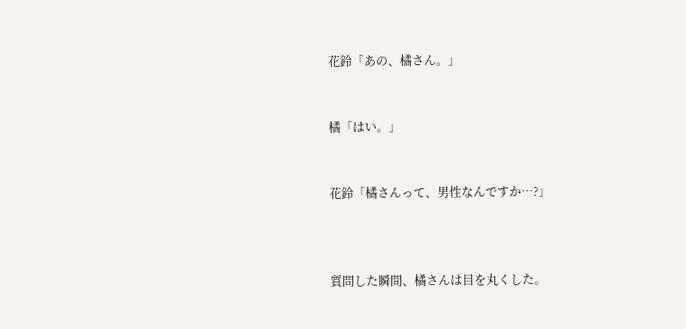花鈴「あの、橘さん。」


橘「はい。」


花鈴「橘さんって、男性なんですか…?」



質問した瞬間、橘さんは目を丸くした。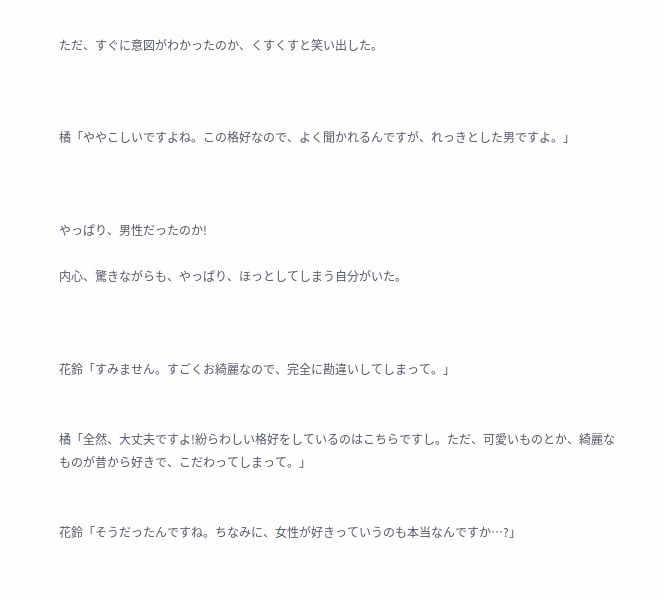ただ、すぐに意図がわかったのか、くすくすと笑い出した。



橘「ややこしいですよね。この格好なので、よく聞かれるんですが、れっきとした男ですよ。」



やっぱり、男性だったのか!

内心、驚きながらも、やっぱり、ほっとしてしまう自分がいた。



花鈴「すみません。すごくお綺麗なので、完全に勘違いしてしまって。」


橘「全然、大丈夫ですよ!紛らわしい格好をしているのはこちらですし。ただ、可愛いものとか、綺麗なものが昔から好きで、こだわってしまって。」


花鈴「そうだったんですね。ちなみに、女性が好きっていうのも本当なんですか…?」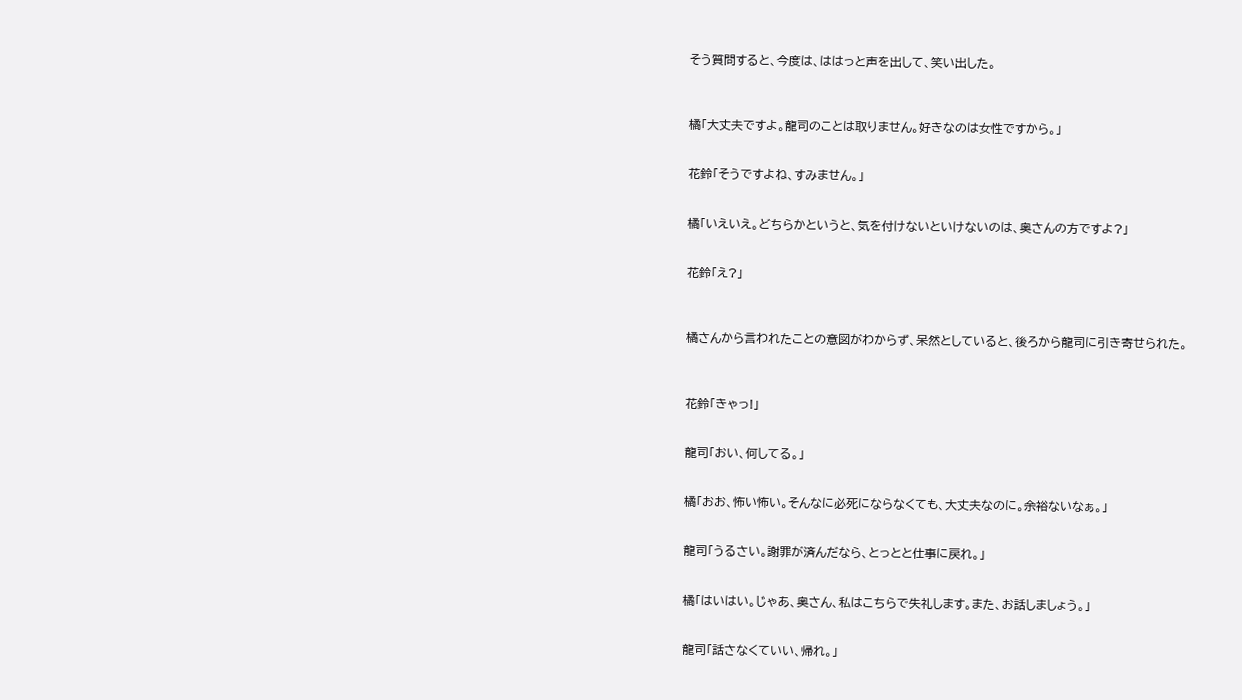そう質問すると、今度は、ははっと声を出して、笑い出した。



橘「大丈夫ですよ。龍司のことは取りません。好きなのは女性ですから。」


花鈴「そうですよね、すみません。」


橘「いえいえ。どちらかというと、気を付けないといけないのは、奥さんの方ですよ?」


花鈴「え?」



橘さんから言われたことの意図がわからず、呆然としていると、後ろから龍司に引き寄せられた。



花鈴「きゃっ!」


龍司「おい、何してる。」


橘「おお、怖い怖い。そんなに必死にならなくても、大丈夫なのに。余裕ないなぁ。」


龍司「うるさい。謝罪が済んだなら、とっとと仕事に戻れ。」


橘「はいはい。じゃあ、奥さん、私はこちらで失礼します。また、お話しましょう。」


龍司「話さなくていい、帰れ。」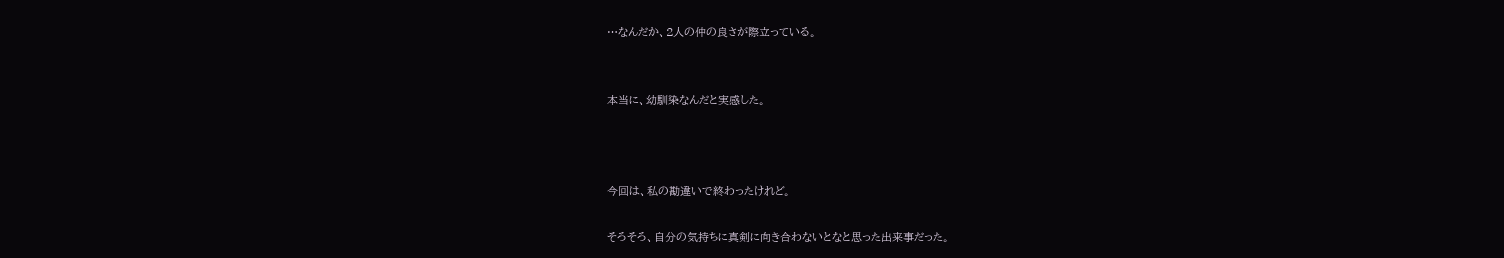…なんだか、2人の仲の良さが際立っている。


本当に、幼馴染なんだと実感した。



今回は、私の勘違いで終わったけれど。

そろそろ、自分の気持ちに真剣に向き合わないとなと思った出来事だった。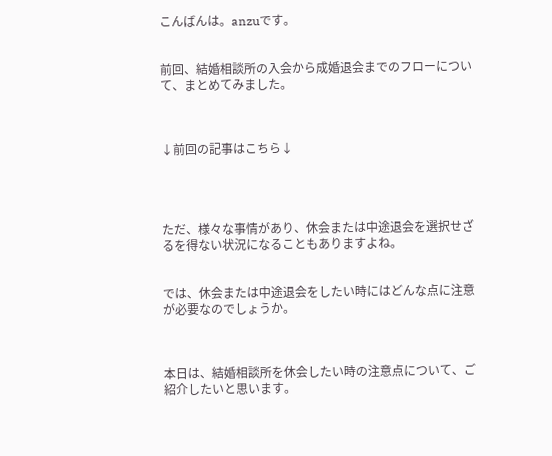こんばんは。anzuです。


前回、結婚相談所の入会から成婚退会までのフローについて、まとめてみました。



↓前回の記事はこちら↓




ただ、様々な事情があり、休会または中途退会を選択せざるを得ない状況になることもありますよね。


では、休会または中途退会をしたい時にはどんな点に注意が必要なのでしょうか。



本日は、結婚相談所を休会したい時の注意点について、ご紹介したいと思います。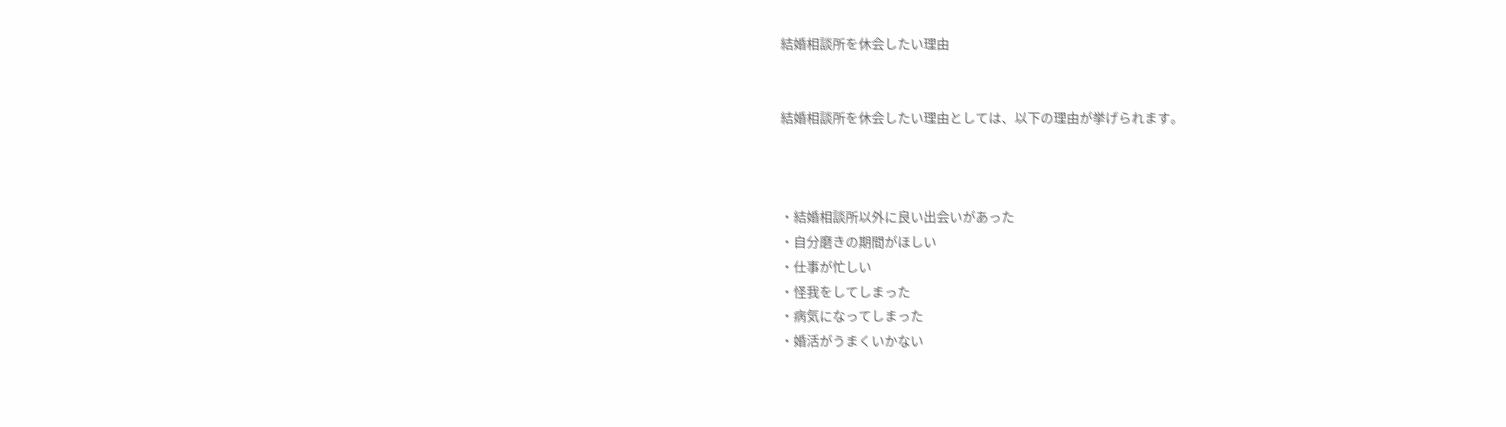結婚相談所を休会したい理由


結婚相談所を休会したい理由としては、以下の理由が挙げられます。



・結婚相談所以外に良い出会いがあった
・自分磨きの期間がほしい
・仕事が忙しい
・怪我をしてしまった
・病気になってしまった
・婚活がうまくいかない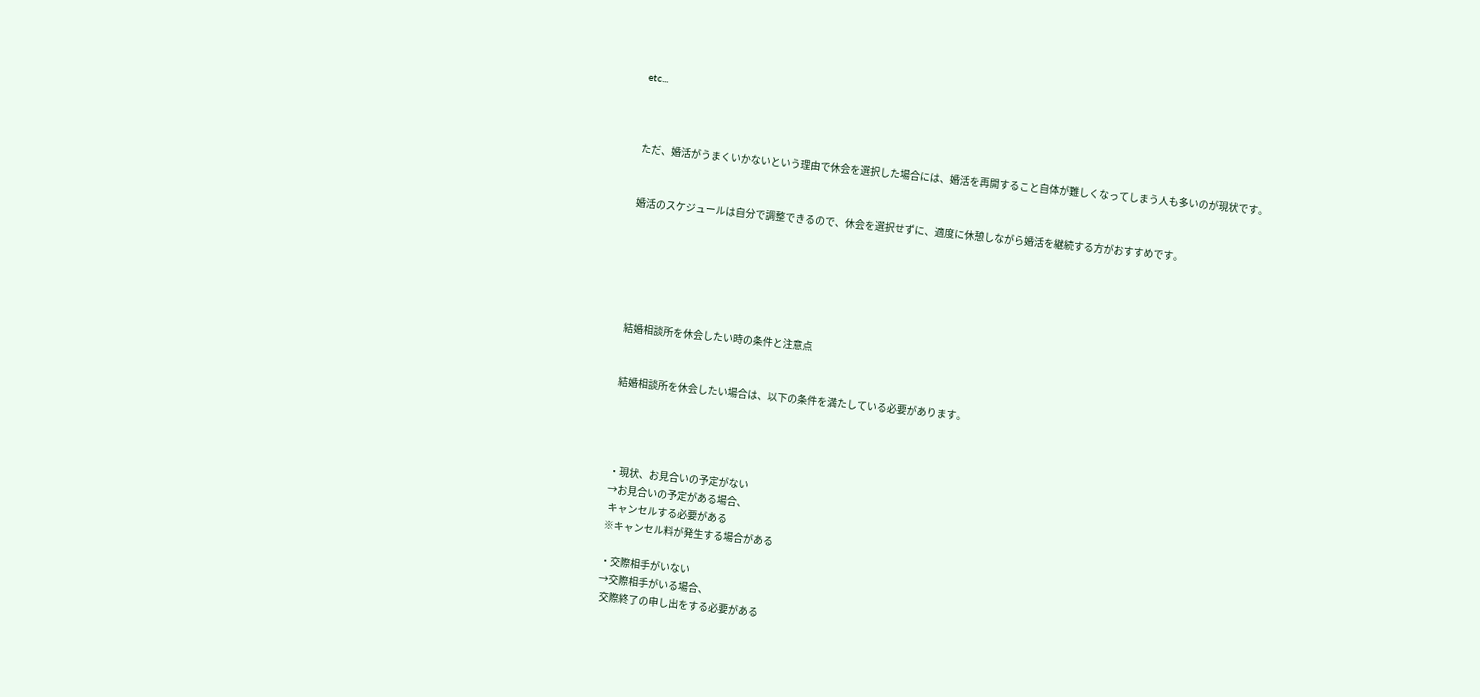etc...



ただ、婚活がうまくいかないという理由で休会を選択した場合には、婚活を再開すること自体が難しくなってしまう人も多いのが現状です。


婚活のスケジュールは自分で調整できるので、休会を選択せずに、適度に休憩しながら婚活を継続する方がおすすめです。






結婚相談所を休会したい時の条件と注意点


結婚相談所を休会したい場合は、以下の条件を満たしている必要があります。




・現状、お見合いの予定がない
→お見合いの予定がある場合、
 キャンセルする必要がある
※キャンセル料が発生する場合がある

・交際相手がいない
→交際相手がいる場合、
 交際終了の申し出をする必要がある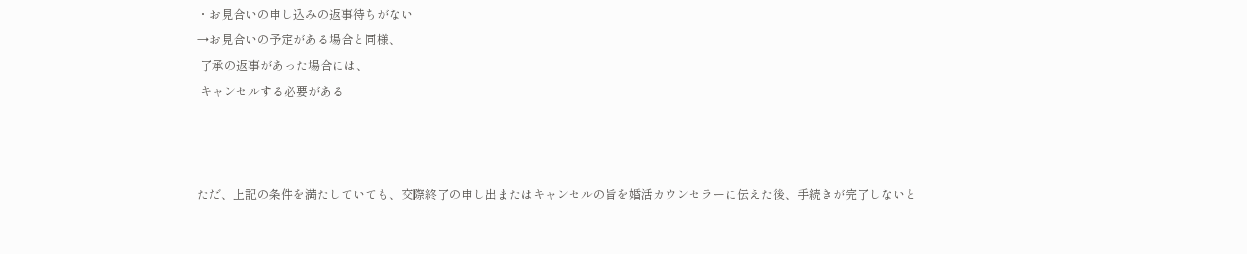・お見合いの申し込みの返事待ちがない
→お見合いの予定がある場合と同様、
 了承の返事があった場合には、
 キャンセルする必要がある



ただ、上記の条件を満たしていても、交際終了の申し出またはキャンセルの旨を婚活カウンセラーに伝えた後、手続きが完了しないと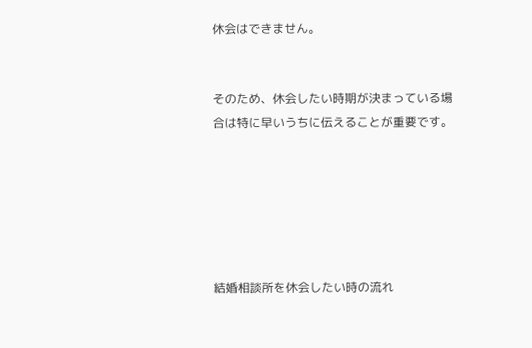休会はできません。


そのため、休会したい時期が決まっている場合は特に早いうちに伝えることが重要です。






結婚相談所を休会したい時の流れ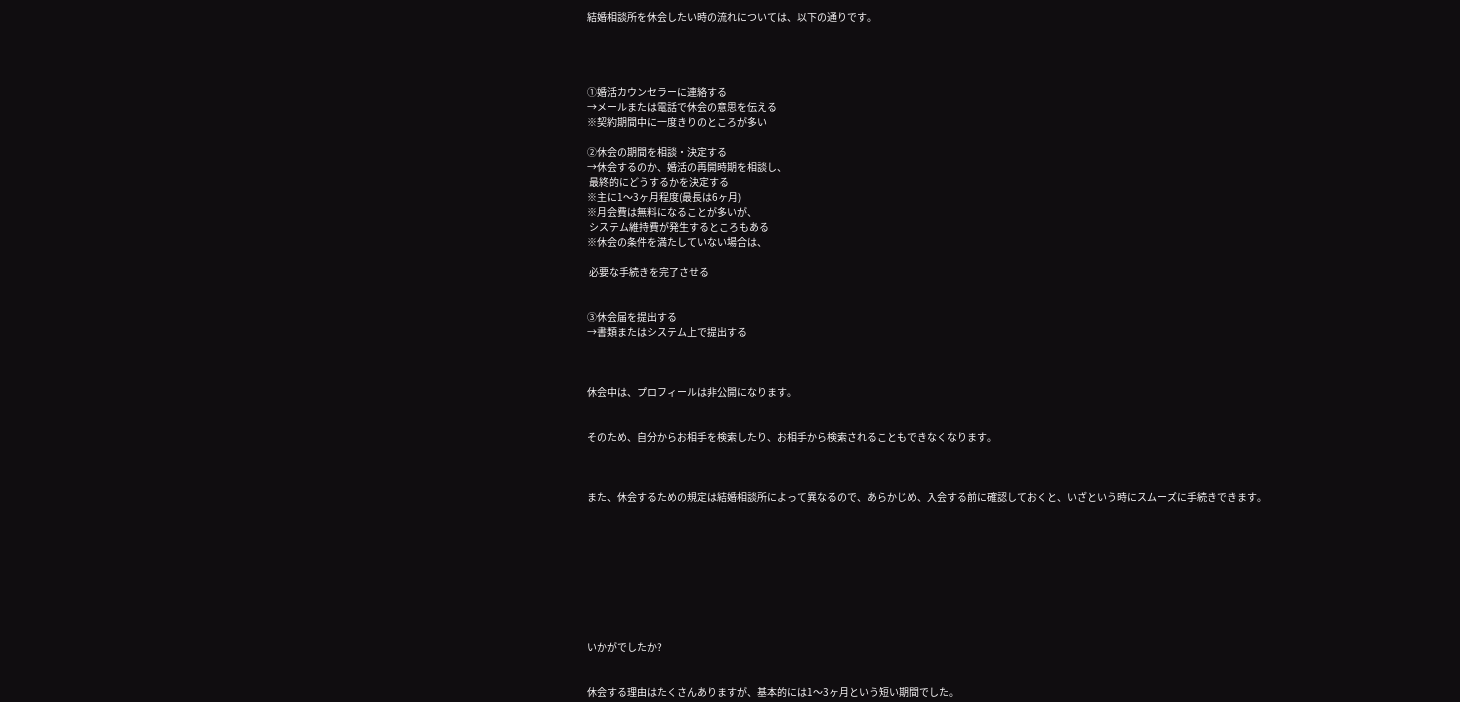結婚相談所を休会したい時の流れについては、以下の通りです。




①婚活カウンセラーに連絡する
→メールまたは電話で休会の意思を伝える
※契約期間中に一度きりのところが多い

②休会の期間を相談・決定する
→休会するのか、婚活の再開時期を相談し、
 最終的にどうするかを決定する
※主に1〜3ヶ月程度(最長は6ヶ月)
※月会費は無料になることが多いが、
 システム維持費が発生するところもある
※休会の条件を満たしていない場合は、

 必要な手続きを完了させる


③休会届を提出する
→書類またはシステム上で提出する



休会中は、プロフィールは非公開になります。


そのため、自分からお相手を検索したり、お相手から検索されることもできなくなります。



また、休会するための規定は結婚相談所によって異なるので、あらかじめ、入会する前に確認しておくと、いざという時にスムーズに手続きできます。









いかがでしたか?


休会する理由はたくさんありますが、基本的には1〜3ヶ月という短い期間でした。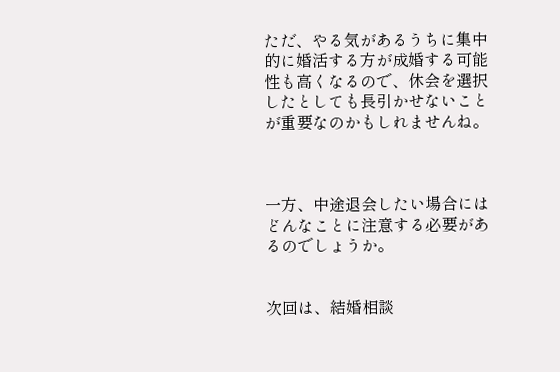ただ、やる気があるうちに集中的に婚活する方が成婚する可能性も高くなるので、休会を選択したとしても長引かせないことが重要なのかもしれませんね。



一方、中途退会したい場合にはどんなことに注意する必要があるのでしょうか。


次回は、結婚相談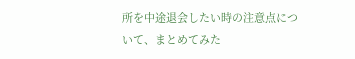所を中途退会したい時の注意点について、まとめてみた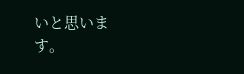いと思います。